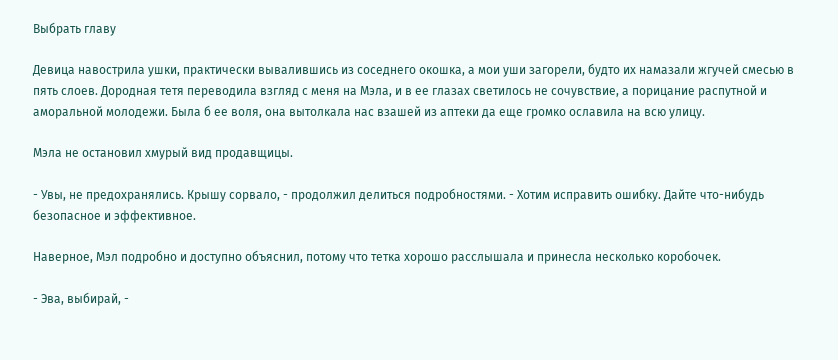Выбрать главу

Девица навострила ушки, практически вывалившись из соседнего окошка, а мои уши загорели, будто их намазали жгучей смесью в пять слоев. Дородная тетя переводила взгляд с меня на Мэла, и в ее глазах светилось не сочувствие, а порицание распутной и аморальной молодежи. Была б ее воля, она вытолкала нас взашей из аптеки да еще громко ославила на всю улицу.

Мэла не остановил хмурый вид продавщицы.

- Увы, не предохранялись. Крышу сорвало, - продолжил делиться подробностями. - Хотим исправить ошибку. Дайте что-нибудь безопасное и эффективное.

Наверное, Мэл подробно и доступно объяснил, потому что тетка хорошо расслышала и принесла несколько коробочек.

- Эва, выбирай, -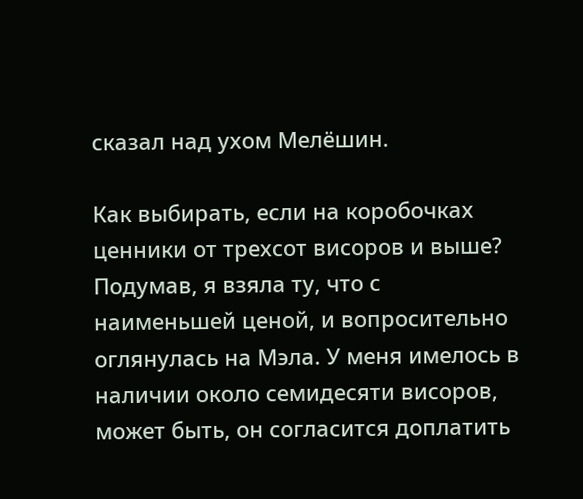сказал над ухом Мелёшин.

Как выбирать, если на коробочках ценники от трехсот висоров и выше? Подумав, я взяла ту, что с наименьшей ценой, и вопросительно оглянулась на Мэла. У меня имелось в наличии около семидесяти висоров, может быть, он согласится доплатить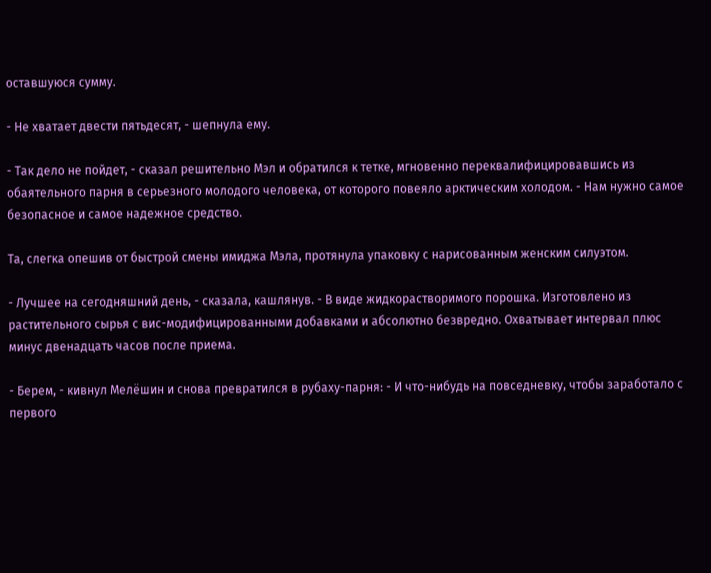оставшуюся сумму.

- Не хватает двести пятьдесят, - шепнула ему.

- Так дело не пойдет, - сказал решительно Мэл и обратился к тетке, мгновенно переквалифицировавшись из обаятельного парня в серьезного молодого человека, от которого повеяло арктическим холодом. - Нам нужно самое безопасное и самое надежное средство.

Та, слегка опешив от быстрой смены имиджа Мэла, протянула упаковку с нарисованным женским силуэтом.

- Лучшее на сегодняшний день, - сказала, кашлянув. - В виде жидкорастворимого порошка. Изготовлено из растительного сырья с вис-модифицированными добавками и абсолютно безвредно. Охватывает интервал плюс минус двенадцать часов после приема.

- Берем, - кивнул Мелёшин и снова превратился в рубаху-парня: - И что-нибудь на повседневку, чтобы заработало с первого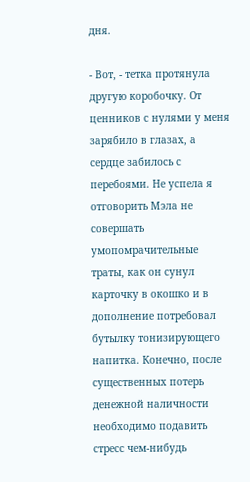дня.

- Вот, - тетка протянула другую коробочку. От ценников с нулями у меня зарябило в глазах, а сердце забилось с перебоями. Не успела я отговорить Мэла не совершать умопомрачительные траты, как он сунул карточку в окошко и в дополнение потребовал бутылку тонизирующего напитка. Конечно, после существенных потерь денежной наличности необходимо подавить стресс чем-нибудь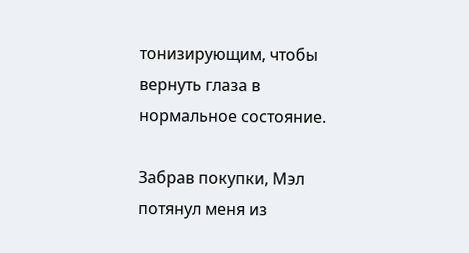тонизирующим, чтобы вернуть глаза в нормальное состояние.

Забрав покупки, Мэл потянул меня из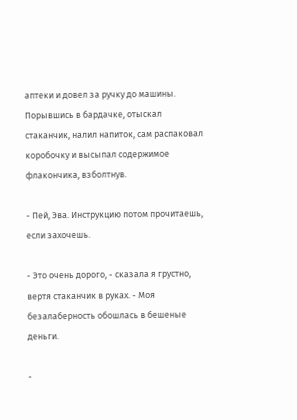аптеки и довел за ручку до машины. Порывшись в бардачке, отыскал стаканчик, налил напиток, сам распаковал коробочку и высыпал содержимое флакончика, взболтнув.

- Пей, Эва. Инструкцию потом прочитаешь, если захочешь.

- Это очень дорого, - сказала я грустно, вертя стаканчик в руках. - Моя безалаберность обошлась в бешеные деньги.

-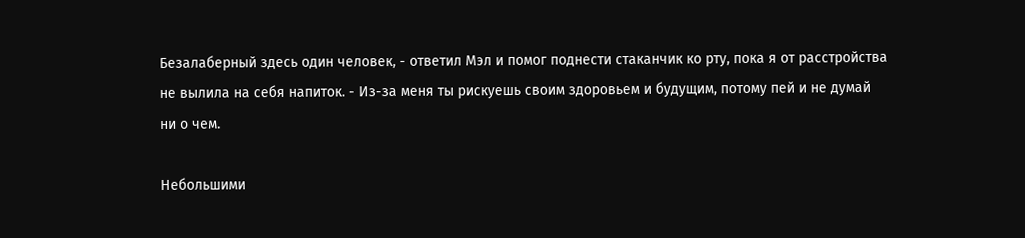Безалаберный здесь один человек, - ответил Мэл и помог поднести стаканчик ко рту, пока я от расстройства не вылила на себя напиток. - Из-за меня ты рискуешь своим здоровьем и будущим, потому пей и не думай ни о чем.

Небольшими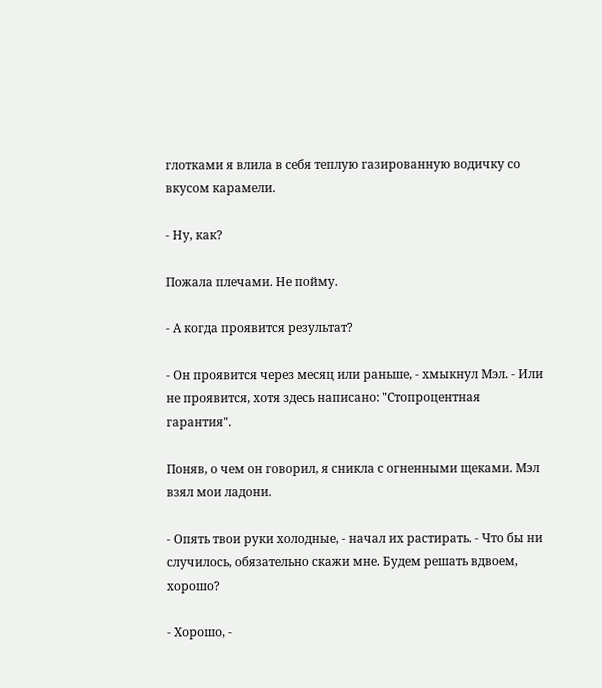глотками я влила в себя теплую газированную водичку со вкусом карамели.

- Ну, как?

Пожала плечами. Не пойму.

- А когда проявится результат?

- Он проявится через месяц или раньше, - хмыкнул Мэл. - Или не проявится, хотя здесь написано: "Стопроцентная гарантия".

Поняв, о чем он говорил, я сникла с огненными щеками. Мэл взял мои ладони.

- Опять твои руки холодные, - начал их растирать. - Что бы ни случилось, обязательно скажи мне. Будем решать вдвоем, хорошо?

- Хорошо, -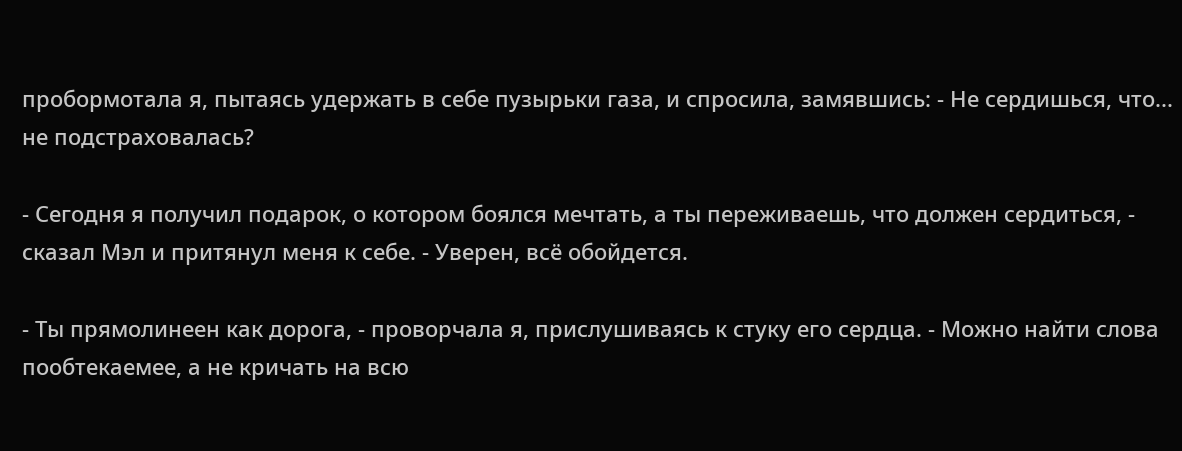пробормотала я, пытаясь удержать в себе пузырьки газа, и спросила, замявшись: - Не сердишься, что... не подстраховалась?

- Сегодня я получил подарок, о котором боялся мечтать, а ты переживаешь, что должен сердиться, - сказал Мэл и притянул меня к себе. - Уверен, всё обойдется.

- Ты прямолинеен как дорога, - проворчала я, прислушиваясь к стуку его сердца. - Можно найти слова пообтекаемее, а не кричать на всю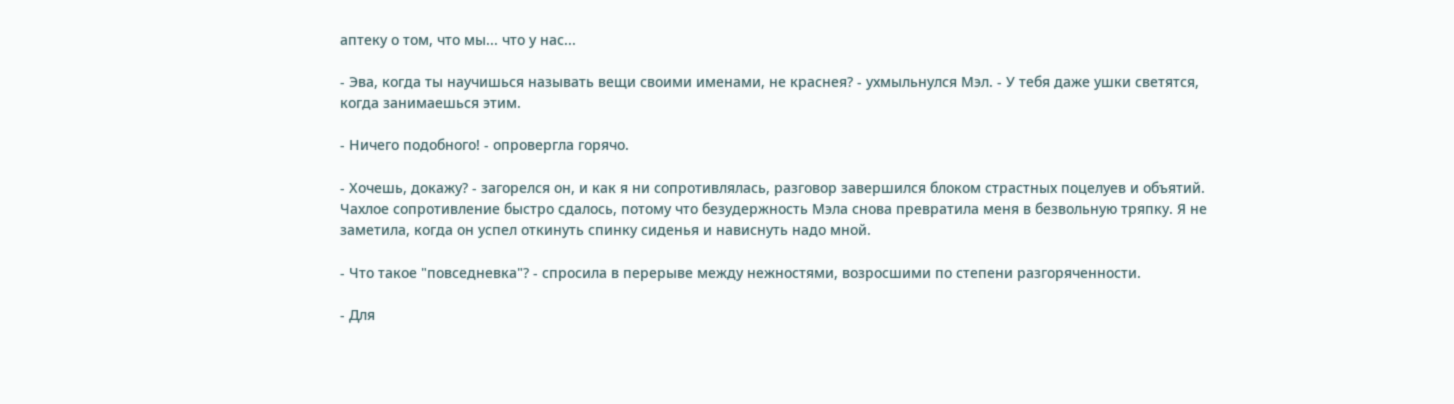аптеку о том, что мы... что у нас...

- Эва, когда ты научишься называть вещи своими именами, не краснея? - ухмыльнулся Мэл. - У тебя даже ушки светятся, когда занимаешься этим.

- Ничего подобного! - опровергла горячо.

- Хочешь, докажу? - загорелся он, и как я ни сопротивлялась, разговор завершился блоком страстных поцелуев и объятий. Чахлое сопротивление быстро сдалось, потому что безудержность Мэла снова превратила меня в безвольную тряпку. Я не заметила, когда он успел откинуть спинку сиденья и нависнуть надо мной.

- Что такое "повседневка"? - спросила в перерыве между нежностями, возросшими по степени разгоряченности.

- Для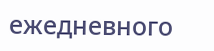ежедневного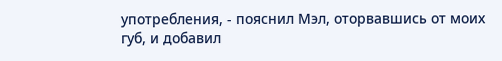употребления, - пояснил Мэл, оторвавшись от моих губ, и добавил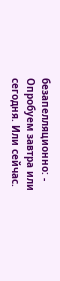безапелляционно: - Опробуем завтра или сегодня. Или сейчас.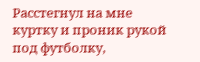Расстегнул на мне куртку и проник рукой под футболку,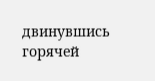двинувшись горячей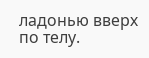ладонью вверх по телу.